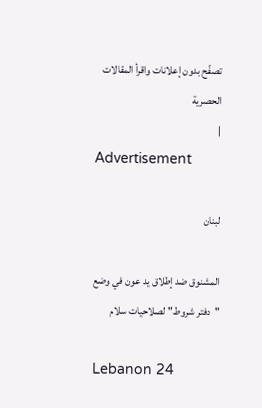تصفّح بدون إعلانات واقرأ المقالات الحصرية
|
Advertisement

لبنان

المشنوق ضد إطلاق يد عون في وضع "دفتر شروط" لصلاحيات سلام

Lebanon 24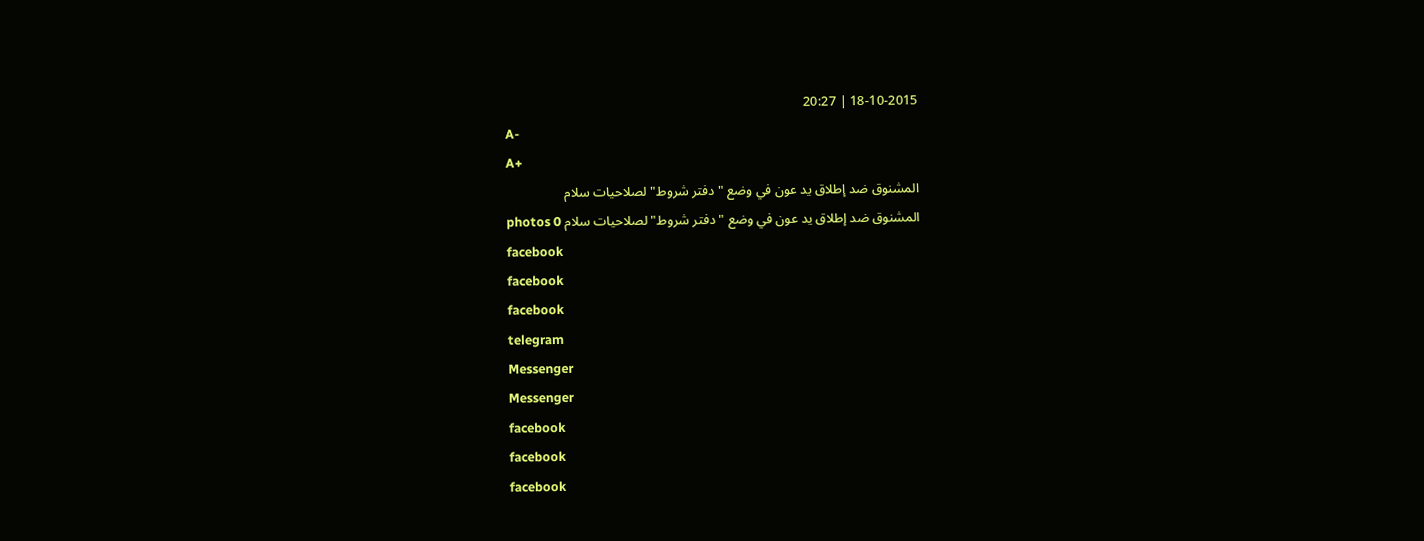18-10-2015 | 20:27
A-
A+
المشنوق ضد إطلاق يد عون في وضع "دفتر شروط" لصلاحيات سلام
المشنوق ضد إطلاق يد عون في وضع "دفتر شروط" لصلاحيات سلام photos 0
facebook
facebook
facebook
telegram
Messenger
Messenger
facebook
facebook
facebook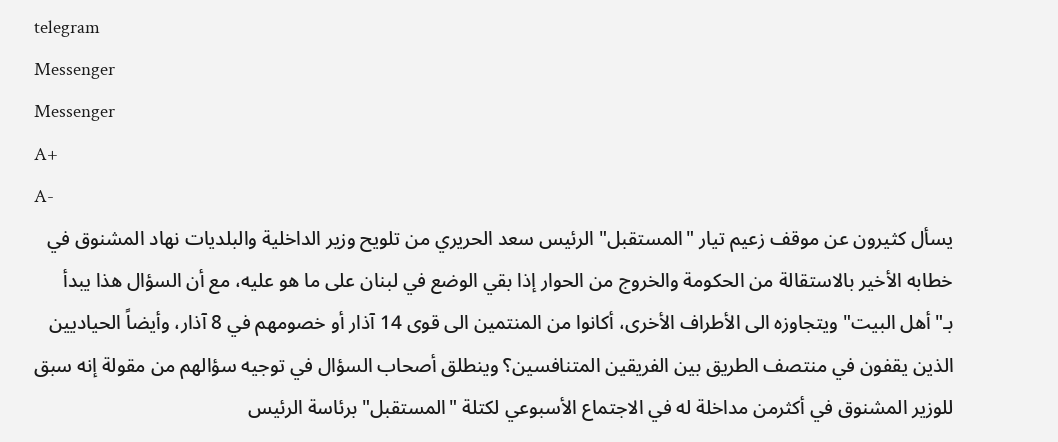telegram
Messenger
Messenger
A+
A-
يسأل كثيرون عن موقف زعيم تيار "المستقبل" الرئيس سعد الحريري من تلويح وزير الداخلية والبلديات نهاد المشنوق في خطابه الأخير بالاستقالة من الحكومة والخروج من الحوار إذا بقي الوضع في لبنان على ما هو عليه، مع أن السؤال هذا يبدأ بـ"أهل البيت" ويتجاوزه الى الأطراف الأخرى، أكانوا من المنتمين الى قوى 14 آذار أو خصومهم في 8 آذار، وأيضاً الحياديين الذين يقفون في منتصف الطريق بين الفريقين المتنافسين؟ وينطلق أصحاب السؤال في توجيه سؤالهم من مقولة إنه سبق للوزير المشنوق في أكثرمن مداخلة له في الاجتماع الأسبوعي لكتلة "المستقبل" برئاسة الرئيس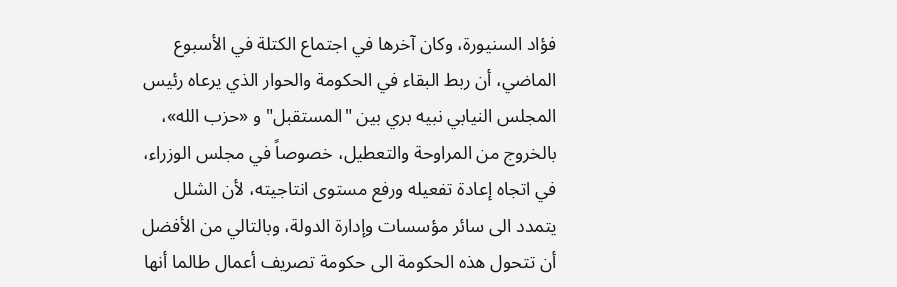فؤاد السنيورة، وكان آخرها في اجتماع الكتلة في الأسبوع الماضي، أن ربط البقاء في الحكومة والحوار الذي يرعاه رئيس المجلس النيابي نبيه بري بين "المستقبل" و «حزب الله»، بالخروج من المراوحة والتعطيل، خصوصاً في مجلس الوزراء، في اتجاه إعادة تفعيله ورفع مستوى انتاجيته، لأن الشلل يتمدد الى سائر مؤسسات وإدارة الدولة، وبالتالي من الأفضل أن تتحول هذه الحكومة الى حكومة تصريف أعمال طالما أنها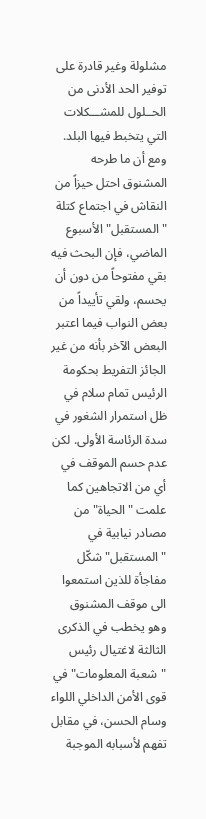مشلولة وغير قادرة على توفير الحد الأدنى من الحــلول للمشـــكلات التي يتخبط فيها البلد. ومع أن ما طرحه المشنوق احتل حيزاً من النقاش في اجتماع كتلة "المستقبل" الأسبوع الماضي، فإن البحث فيه بقي مفتوحاً من دون أن يحسم، ولقي تأييداً من بعض النواب فيما اعتبر البعض الآخر بأنه من غير الجائز التفريط بحكومة الرئيس تمام سلام في ظل استمرار الشغور في سدة الرئاسة الأولى. لكن عدم حسم الموقف في أي من الاتجاهين كما علمت "الحياة" من مصادر نيابية في "المستقبل" شكّل مفاجأة للذين استمعوا الى موقف المشنوق وهو يخطب في الذكرى الثالثة لاغتيال رئيس "شعبة المعلومات" في قوى الأمن الداخلي اللواء وسام الحسن، في مقابل تفهم لأسبابه الموجبة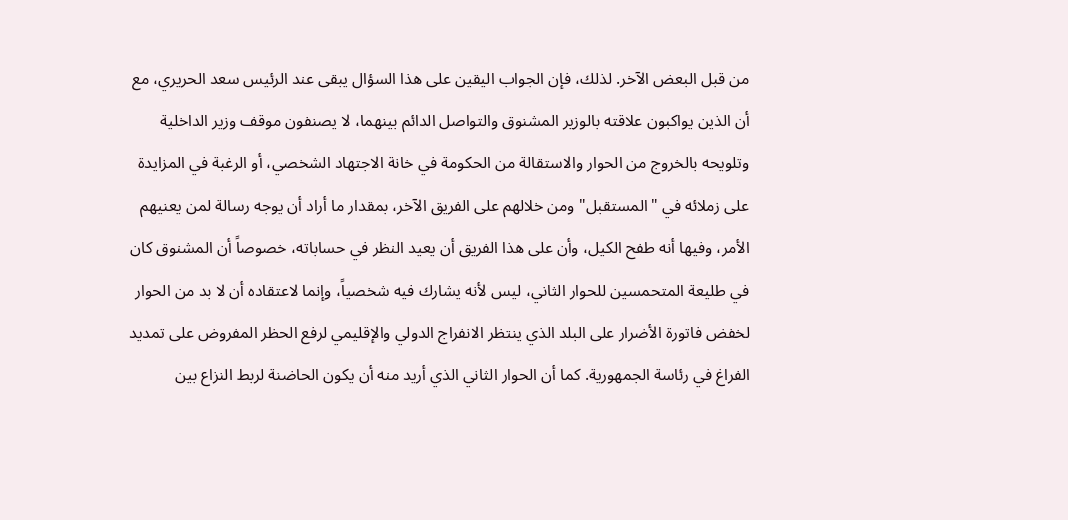من قبل البعض الآخر. لذلك، فإن الجواب اليقين على هذا السؤال يبقى عند الرئيس سعد الحريري، مع أن الذين يواكبون علاقته بالوزير المشنوق والتواصل الدائم بينهما، لا يصنفون موقف وزير الداخلية وتلويحه بالخروج من الحوار والاستقالة من الحكومة في خانة الاجتهاد الشخصي، أو الرغبة في المزايدة على زملائه في "المستقبل" ومن خلالهم على الفريق الآخر، بمقدار ما أراد أن يوجه رسالة لمن يعنيهم الأمر، وفيها أنه طفح الكيل، وأن على هذا الفريق أن يعيد النظر في حساباته، خصوصاً أن المشنوق كان في طليعة المتحمسين للحوار الثاني، ليس لأنه يشارك فيه شخصياً، وإنما لاعتقاده أن لا بد من الحوار لخفض فاتورة الأضرار على البلد الذي ينتظر الانفراج الدولي والإقليمي لرفع الحظر المفروض على تمديد الفراغ في رئاسة الجمهورية. كما أن الحوار الثاني الذي أريد منه أن يكون الحاضنة لربط النزاع بين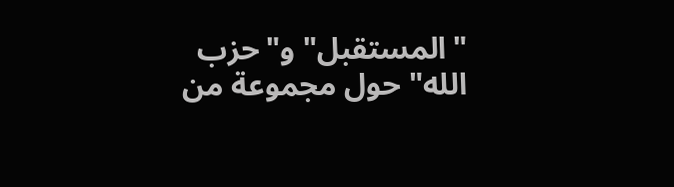"المستقبل" و"حزب الله" حول مجموعة من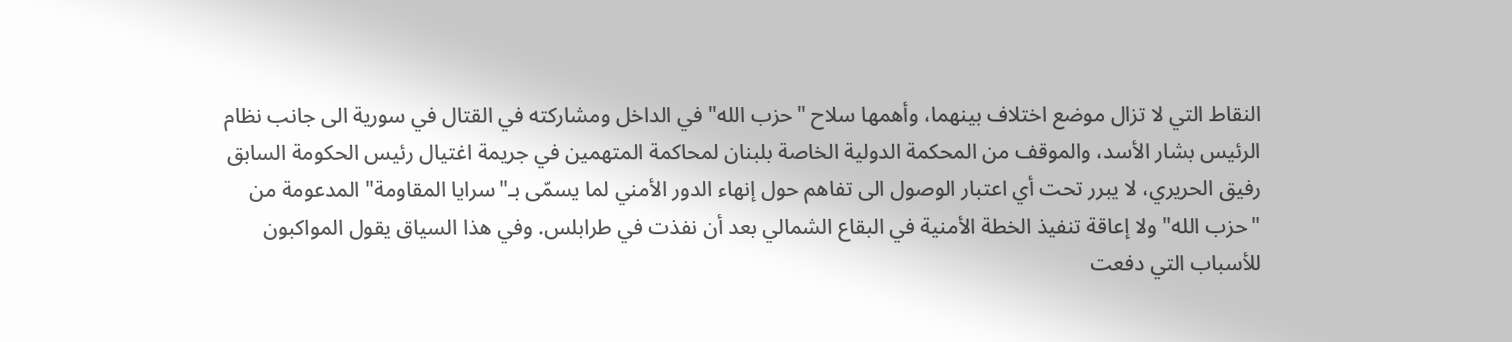النقاط التي لا تزال موضع اختلاف بينهما، وأهمها سلاح "حزب الله" في الداخل ومشاركته في القتال في سورية الى جانب نظام الرئيس بشار الأسد، والموقف من المحكمة الدولية الخاصة بلبنان لمحاكمة المتهمين في جريمة اغتيال رئيس الحكومة السابق رفيق الحريري، لا يبرر تحت أي اعتبار الوصول الى تفاهم حول إنهاء الدور الأمني لما يسمّى بـ"سرايا المقاومة" المدعومة من "حزب الله" ولا إعاقة تنفيذ الخطة الأمنية في البقاع الشمالي بعد أن نفذت في طرابلس. وفي هذا السياق يقول المواكبون للأسباب التي دفعت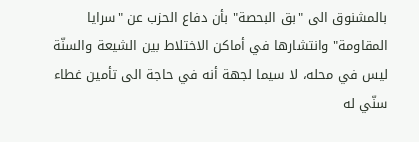بالمشنوق الى "بق البحصة" بأن دفاع الحزب عن "سرايا المقاومة" وانتشارها في أماكن الاختلاط بين الشيعة والسنّة ليس في محله، لا سيما لجهة أنه في حاجة الى تأمين غطاء سنّي له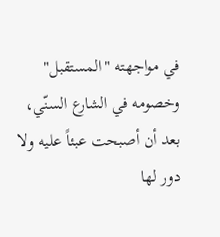في مواجهته "المستقبل" وخصومه في الشارع السنّي، بعد أن أصبحت عبئاً عليه ولا دور لها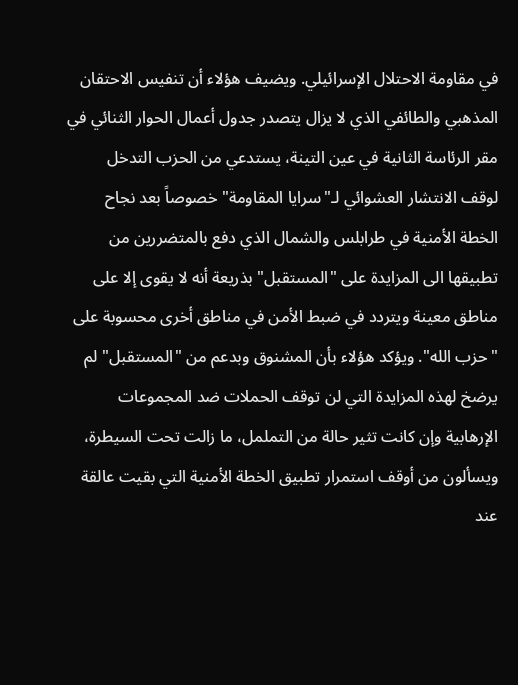في مقاومة الاحتلال الإسرائيلي. ويضيف هؤلاء أن تنفيس الاحتقان المذهبي والطائفي الذي لا يزال يتصدر جدول أعمال الحوار الثنائي في مقر الرئاسة الثانية في عين التينة، يستدعي من الحزب التدخل لوقف الانتشار العشوائي لـ"سرايا المقاومة" خصوصاً بعد نجاح الخطة الأمنية في طرابلس والشمال الذي دفع بالمتضررين من تطبيقها الى المزايدة على "المستقبل" بذريعة أنه لا يقوى إلا على مناطق معينة ويتردد في ضبط الأمن في مناطق أخرى محسوبة على "حزب الله". ويؤكد هؤلاء بأن المشنوق وبدعم من "المستقبل" لم يرضخ لهذه المزايدة التي لن توقف الحملات ضد المجموعات الإرهابية وإن كانت تثير حالة من التململ، ما زالت تحت السيطرة، ويسألون من أوقف استمرار تطبيق الخطة الأمنية التي بقيت عالقة عند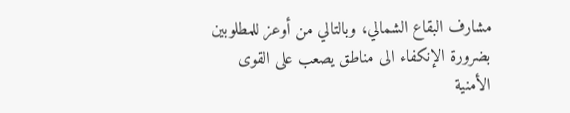مشارف البقاع الشمالي، وبالتالي من أوعز للمطلوبين بضرورة الإنكفاء الى مناطق يصعب على القوى الأمنية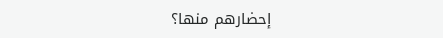إحضارهم منها؟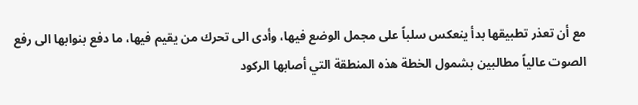مع أن تعذر تطبيقها بدأ ينعكس سلباً على مجمل الوضع فيها، وأدى الى تحرك من يقيم فيها، ما دفع بنوابها الى رفع الصوت عالياً مطالبين بشمول الخطة هذه المنطقة التي أصابها الركود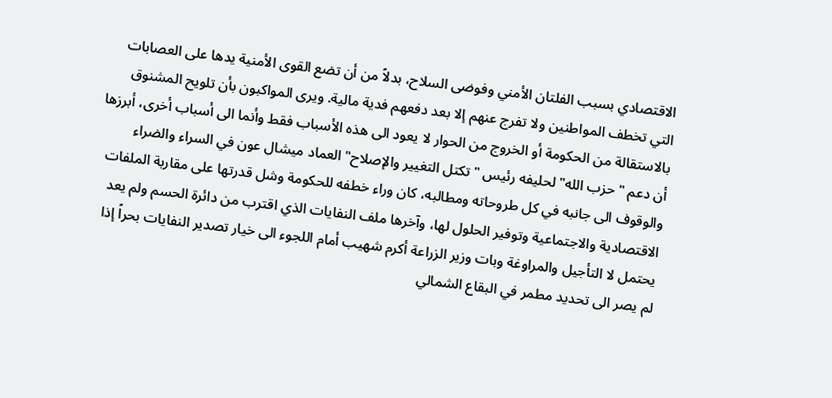الاقتصادي بسبب الفلتان الأمني وفوضى السلاح، بدلاً من أن تضع القوى الأمنية يدها على العصابات التي تخطف المواطنين ولا تفرج عنهم إلا بعد دفعهم فدية مالية. ويرى المواكبون بأن تلويح المشنوق بالاستقالة من الحكومة أو الخروج من الحوار لا يعود الى هذه الأسباب فقط وأنما الى أسباب أخرى، أبرزها أن دعم "حزب الله" لحليفه رئيس "تكتل التغيير والإصلاح" العماد ميشال عون في السراء والضراء والوقوف الى جانبه في كل طروحاته ومطالبه، كان وراء خطفه للحكومة وشل قدرتها على مقاربة الملفات الاقتصادية والاجتماعية وتوفير الحلول لها، وآخرها ملف النفايات الذي اقترب من دائرة الحسم ولم يعد يحتمل لا التأجيل والمراوغة وبات وزير الزراعة أكرم شهيب أمام اللجوء الى خيار تصدير النفايات بحراً إذا لم يصر الى تحديد مطمر في البقاع الشمالي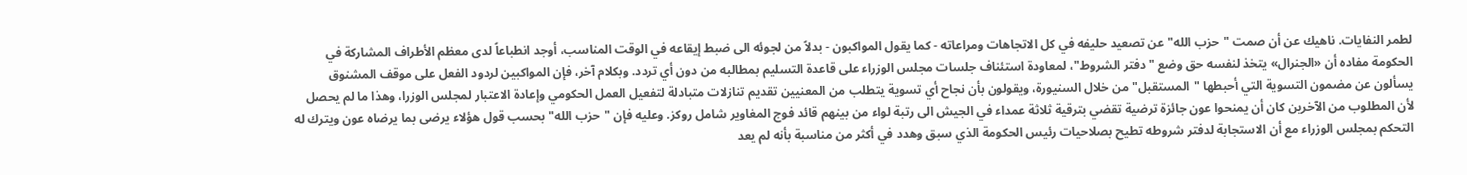لطمر النفايات. ناهيك عن أن صمت "حزب الله" عن تصعيد حليفه في كل الاتجاهات ومراعاته - كما يقول المواكبون - بدلاً من لجوئه الى ضبط إيقاعه في الوقت المناسب، أوجد انطباعاً لدى معظم الأطراف المشاركة في الحكومة مفاده أن «الجنرال» يتخذ لنفسه حق وضع "دفتر الشروط"، لمعاودة استئناف جلسات مجلس الوزراء على قاعدة التسليم بمطالبه من دون أي تردد. وبكلام آخر، فإن المواكبين لردود الفعل على موقف المشنوق يسألون عن مضمون التسوية التي أحبطها "المستقبل" من خلال السنيورة، ويقولون بأن نجاح أي تسوية يتطلب من المعنيين تقديم تنازلات متبادلة لتفعيل العمل الحكومي وإعادة الاعتبار لمجلس الوزرا، وهذا ما لم يحصل لأن المطلوب من الآخرين كان أن يمنحوا عون جائزة ترضية تقضي بترقية ثلاثة عمداء في الجيش الى رتبة لواء من بينهم قائد فوج المغاوير شامل روكز. وعليه فإن "حزب الله" بحسب قول هؤلاء يرضى بما يرضاه عون ويترك له التحكم بمجلس الوزراء مع أن الاستجابة لدفتر شروطه تطيح بصلاحيات رئيس الحكومة الذي سبق وهدد في أكثر من مناسبة بأنه لم يعد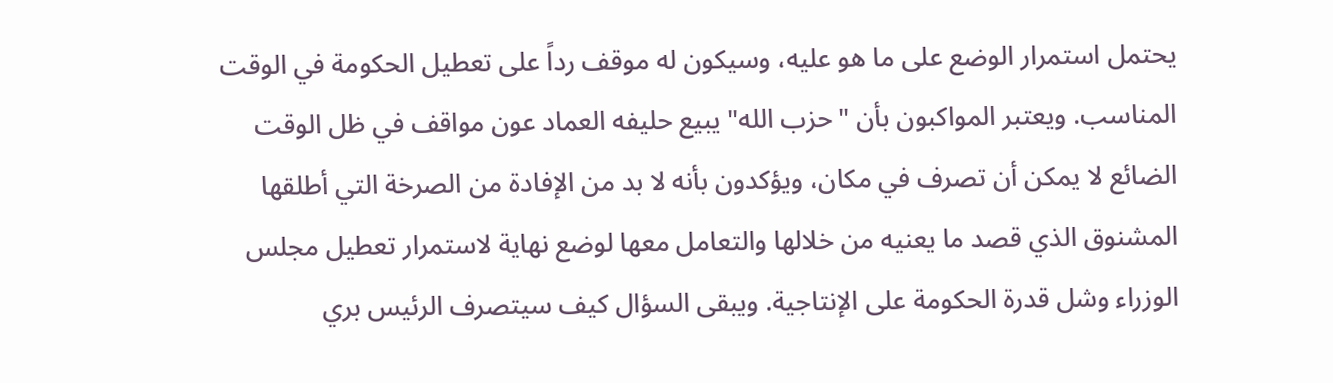يحتمل استمرار الوضع على ما هو عليه، وسيكون له موقف رداً على تعطيل الحكومة في الوقت المناسب. ويعتبر المواكبون بأن "حزب الله" يبيع حليفه العماد عون مواقف في ظل الوقت الضائع لا يمكن أن تصرف في مكان، ويؤكدون بأنه لا بد من الإفادة من الصرخة التي أطلقها المشنوق الذي قصد ما يعنيه من خلالها والتعامل معها لوضع نهاية لاستمرار تعطيل مجلس الوزراء وشل قدرة الحكومة على الإنتاجية. ويبقى السؤال كيف سيتصرف الرئيس بري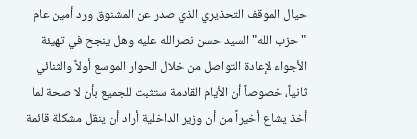حيال الموقف التحذيري الذي صدر عن المشنوق ورد أمين عام "حزب الله" السيد حسن نصرالله عليه وهل ينجح في تهيئة الأجواء لإعادة التواصل من خلال الحوار الموسع أولاً والثنائي ثانياً، خصوصاً أن الأيام القادمة ستثبت للجميع بأن لا صحة لما أخذ يشاع أخيراً من أن وزير الداخلية أراد أن ينقل مشكلة قائمة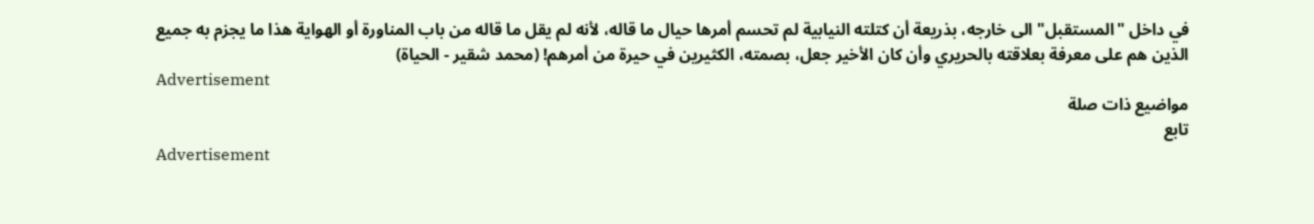في داخل "المستقبل" الى خارجه، بذريعة أن كتلته النيابية لم تحسم أمرها حيال ما قاله، لأنه لم يقل ما قاله من باب المناورة أو الهواية هذا ما يجزم به جميع الذين هم على معرفة بعلاقته بالحريري وأن كان الأخير جعل، بصمته، الكثيرين في حيرة من أمرهم! (محمد شقير - الحياة)
Advertisement
مواضيع ذات صلة
تابع
Advertisement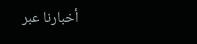أخبارنا عبر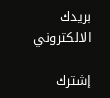بريدك الالكتروني

إشترك